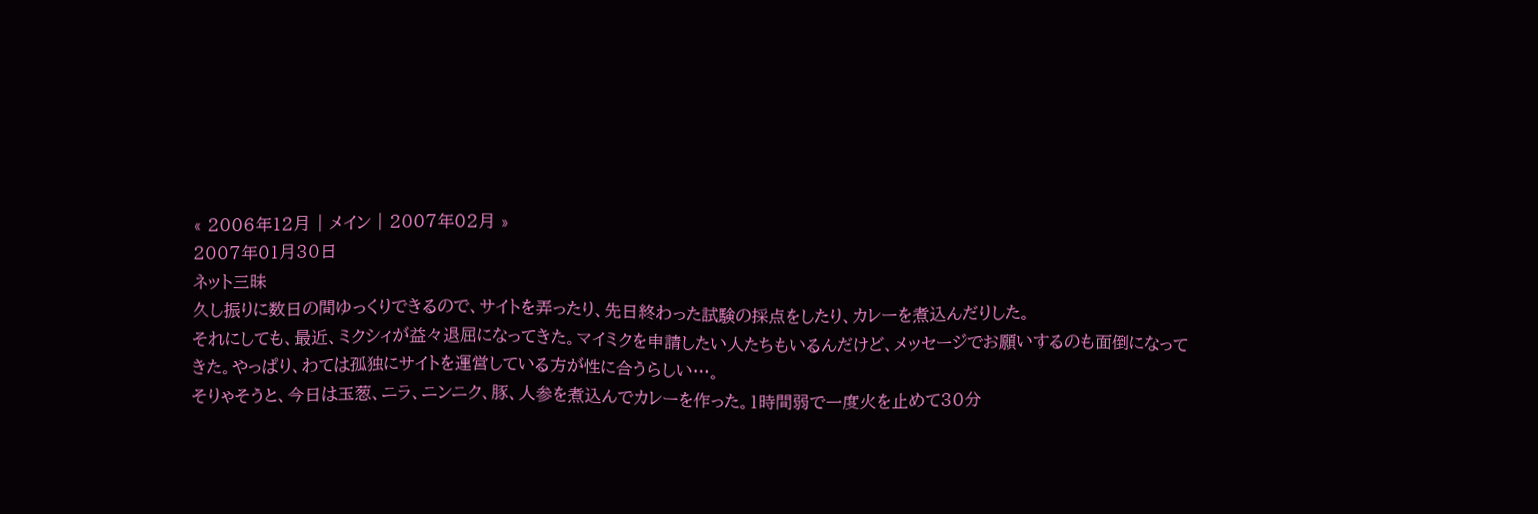« 2006年12月 | メイン | 2007年02月 »
2007年01月30日
ネット三昧
久し振りに数日の間ゆっくりできるので、サイトを弄ったり、先日終わった試験の採点をしたり、カレーを煮込んだりした。
それにしても、最近、ミクシィが益々退屈になってきた。マイミクを申請したい人たちもいるんだけど、メッセージでお願いするのも面倒になってきた。やっぱり、わては孤独にサイトを運営している方が性に合うらしい…。
そりゃそうと、今日は玉葱、ニラ、ニンニク、豚、人参を煮込んでカレーを作った。1時間弱で一度火を止めて30分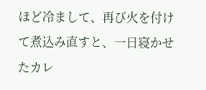ほど冷まして、再び火を付けて煮込み直すと、一日寝かせたカレ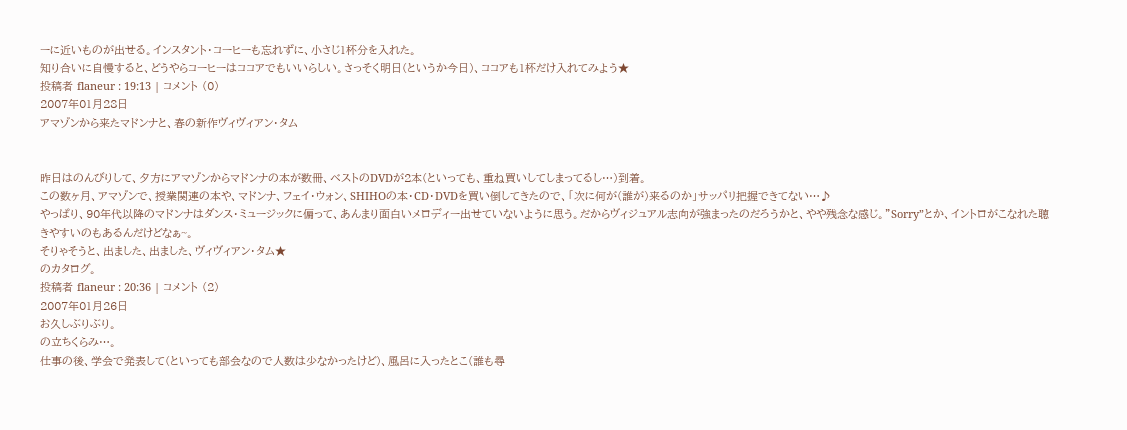ーに近いものが出せる。インスタント・コーヒーも忘れずに、小さじ1杯分を入れた。
知り合いに自慢すると、どうやらコーヒーはココアでもいいらしい。さっそく明日(というか今日)、ココアも1杯だけ入れてみよう★
投稿者 flaneur : 19:13 | コメント (0)
2007年01月28日
アマゾンから来たマドンナと、春の新作ヴィヴィアン・タム


昨日はのんびりして、夕方にアマゾンからマドンナの本が数冊、ベストのDVDが2本(といっても、重ね買いしてしまってるし…)到着。
この数ヶ月、アマゾンで、授業関連の本や、マドンナ、フェイ・ウォン、SHIHOの本・CD・DVDを買い倒してきたので、「次に何が(誰が)来るのか」サッパリ把握できてない…♪
やっぱり、90年代以降のマドンナはダンス・ミュージックに偏って、あんまり面白いメロディー出せていないように思う。だからヴィジュアル志向が強まったのだろうかと、やや残念な感じ。”Sorry”とか、イントロがこなれた聴きやすいのもあるんだけどなぁ~。
そりゃそうと、出ました、出ました、ヴィヴィアン・タム★
のカタログ。
投稿者 flaneur : 20:36 | コメント (2)
2007年01月26日
お久しぶりぶり。
の立ちくらみ…。
仕事の後、学会で発表して(といっても部会なので人数は少なかったけど)、風呂に入ったとこ(誰も尋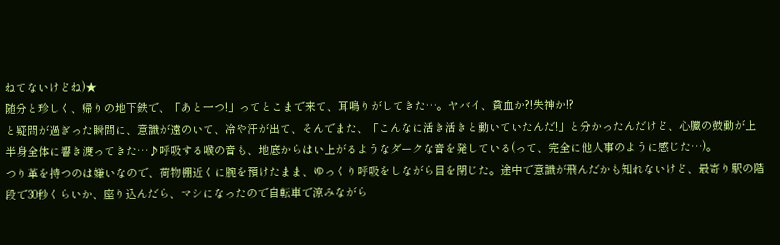ねてないけどね)★
随分と珍しく、帰りの地下鉄で、「あと一つ!」ってとこまで来て、耳鳴りがしてきた…。ヤバイ、貧血か?!失神か!?
と疑問が過ぎった瞬間に、意識が遠のいて、冷や汗が出て、そんでまた、「こんなに活き活きと動いていたんだ!」と分かったんだけど、心臓の鼓動が上半身全体に響き渡ってきた…♪呼吸する喉の音も、地底からはい上がるようなダークな音を発している(って、完全に他人事のように感じた…)。
つり革を持つのは嫌いなので、荷物棚近くに腕を預けたまま、ゆっくり呼吸をしながら目を閉じた。途中で意識が飛んだかも知れないけど、最寄り駅の階段で30秒くらいか、座り込んだら、マシになったので自転車で涼みながら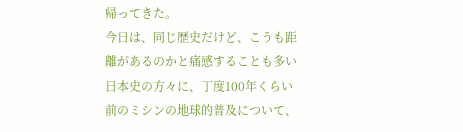帰ってきた。
今日は、同じ歴史だけど、こうも距離があるのかと痛感することも多い日本史の方々に、丁度100年くらい前のミシンの地球的普及について、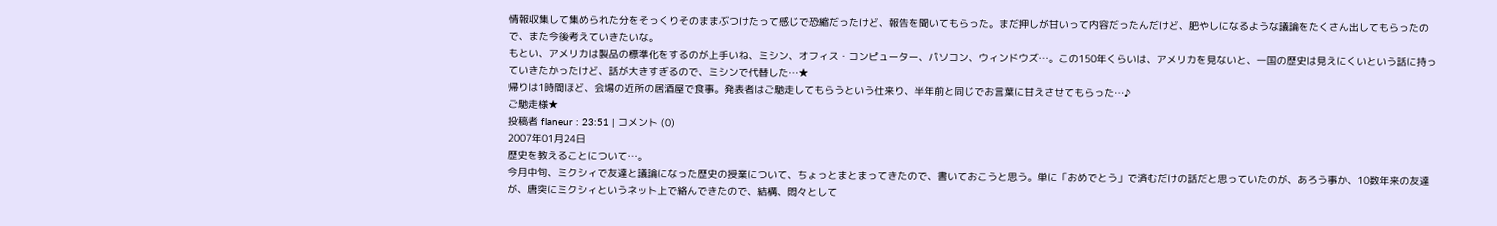情報収集して集められた分をそっくりそのままぶつけたって感じで恐縮だったけど、報告を聞いてもらった。まだ押しが甘いって内容だったんだけど、肥やしになるような議論をたくさん出してもらったので、また今後考えていきたいな。
もとい、アメリカは製品の標準化をするのが上手いね、ミシン、オフィス・コンピューター、パソコン、ウィンドウズ…。この150年くらいは、アメリカを見ないと、一国の歴史は見えにくいという話に持っていきたかったけど、話が大きすぎるので、ミシンで代替した…★
帰りは1時間ほど、会場の近所の居酒屋で食事。発表者はご馳走してもらうという仕来り、半年前と同じでお言葉に甘えさせてもらった…♪
ご馳走様★
投稿者 flaneur : 23:51 | コメント (0)
2007年01月24日
歴史を教えることについて…。
今月中旬、ミクシィで友達と議論になった歴史の授業について、ちょっとまとまってきたので、書いておこうと思う。単に「おめでとう」で済むだけの話だと思っていたのが、あろう事か、10数年来の友達が、唐突にミクシィというネット上で絡んできたので、結構、悶々として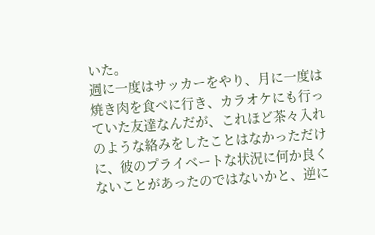いた。
週に一度はサッカーをやり、月に一度は焼き肉を食べに行き、カラオケにも行っていた友達なんだが、これほど茶々入れのような絡みをしたことはなかっただけに、彼のプライベートな状況に何か良くないことがあったのではないかと、逆に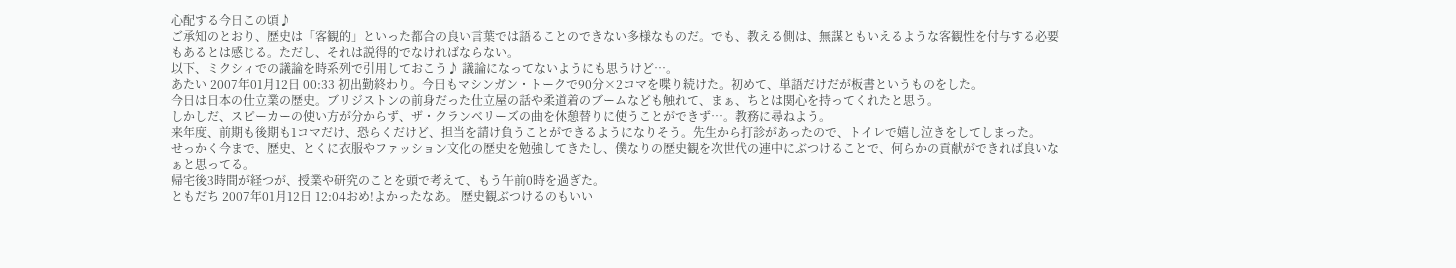心配する今日この頃♪
ご承知のとおり、歴史は「客観的」といった都合の良い言葉では語ることのできない多様なものだ。でも、教える側は、無謀ともいえるような客観性を付与する必要もあるとは感じる。ただし、それは説得的でなければならない。
以下、ミクシィでの議論を時系列で引用しておこう♪ 議論になってないようにも思うけど…。
あたい 2007年01月12日 00:33 初出勤終わり。今日もマシンガン・トークで90分×2コマを喋り続けた。初めて、単語だけだが板書というものをした。
今日は日本の仕立業の歴史。ブリジストンの前身だった仕立屋の話や柔道着のブームなども触れて、まぁ、ちとは関心を持ってくれたと思う。
しかしだ、スピーカーの使い方が分からず、ザ・クランベリーズの曲を休憩替りに使うことができず…。教務に尋ねよう。
来年度、前期も後期も1コマだけ、恐らくだけど、担当を請け負うことができるようになりそう。先生から打診があったので、トイレで嬉し泣きをしてしまった。
せっかく今まで、歴史、とくに衣服やファッション文化の歴史を勉強してきたし、僕なりの歴史観を次世代の連中にぶつけることで、何らかの貢献ができれば良いなぁと思ってる。
帰宅後3時間が経つが、授業や研究のことを頭で考えて、もう午前0時を過ぎた。
ともだち 2007年01月12日 12:04おめ!よかったなあ。 歴史観ぶつけるのもいい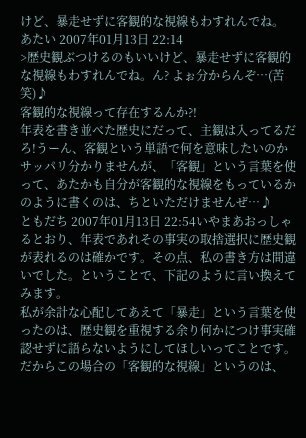けど、暴走せずに客観的な視線もわすれんでね。
あたい 2007年01月13日 22:14
>歴史観ぶつけるのもいいけど、暴走せずに客観的な視線もわすれんでね。ん? よぉ分からんぞ…(苦笑)♪
客観的な視線って存在するんか?!
年表を書き並べた歴史にだって、主観は入ってるだろ!うーん、客観という単語で何を意味したいのかサッパリ分かりませんが、「客観」という言葉を使って、あたかも自分が客観的な視線をもっているかのように書くのは、ちといただけませんぜ…♪
ともだち 2007年01月13日 22:54いやまあおっしゃるとおり、年表であれその事実の取捨選択に歴史観が表れるのは確かです。その点、私の書き方は間違いでした。ということで、下記のように言い換えてみます。
私が余計な心配してあえて「暴走」という言葉を使ったのは、歴史観を重視する余り何かにつけ事実確認せずに語らないようにしてほしいってことです。だからこの場合の「客観的な視線」というのは、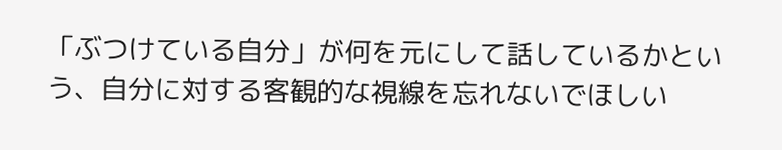「ぶつけている自分」が何を元にして話しているかという、自分に対する客観的な視線を忘れないでほしい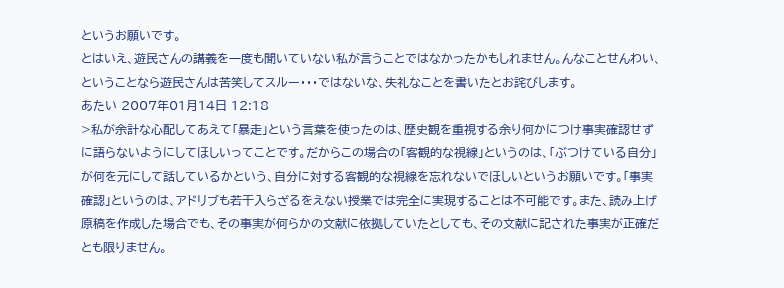というお願いです。
とはいえ、遊民さんの講義を一度も聞いていない私が言うことではなかったかもしれません。んなことせんわい、ということなら遊民さんは苦笑してスルー・・・ではないな、失礼なことを書いたとお詫びします。
あたい 2007年01月14日 12:18
>私が余計な心配してあえて「暴走」という言葉を使ったのは、歴史観を重視する余り何かにつけ事実確認せずに語らないようにしてほしいってことです。だからこの場合の「客観的な視線」というのは、「ぶつけている自分」が何を元にして話しているかという、自分に対する客観的な視線を忘れないでほしいというお願いです。「事実確認」というのは、アドリブも若干入らざるをえない授業では完全に実現することは不可能です。また、読み上げ原稿を作成した場合でも、その事実が何らかの文献に依拠していたとしても、その文献に記された事実が正確だとも限りません。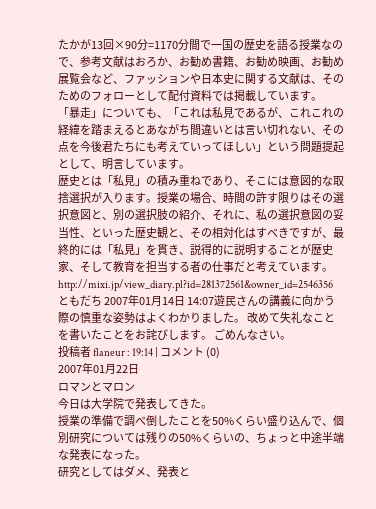たかが13回×90分=1170分間で一国の歴史を語る授業なので、参考文献はおろか、お勧め書籍、お勧め映画、お勧め展覧会など、ファッションや日本史に関する文献は、そのためのフォローとして配付資料では掲載しています。
「暴走」についても、「これは私見であるが、これこれの経緯を踏まえるとあながち間違いとは言い切れない、その点を今後君たちにも考えていってほしい」という問題提起として、明言しています。
歴史とは「私見」の積み重ねであり、そこには意図的な取捨選択が入ります。授業の場合、時間の許す限りはその選択意図と、別の選択肢の紹介、それに、私の選択意図の妥当性、といった歴史観と、その相対化はすべきですが、最終的には「私見」を貫き、説得的に説明することが歴史家、そして教育を担当する者の仕事だと考えています。
http://mixi.jp/view_diary.pl?id=281372561&owner_id=2546356
ともだち 2007年01月14日 14:07遊民さんの講義に向かう際の慎重な姿勢はよくわかりました。 改めて失礼なことを書いたことをお詫びします。 ごめんなさい。
投稿者 flaneur : 19:14 | コメント (0)
2007年01月22日
ロマンとマロン
今日は大学院で発表してきた。
授業の準備で調べ倒したことを50%くらい盛り込んで、個別研究については残りの50%くらいの、ちょっと中途半端な発表になった。
研究としてはダメ、発表と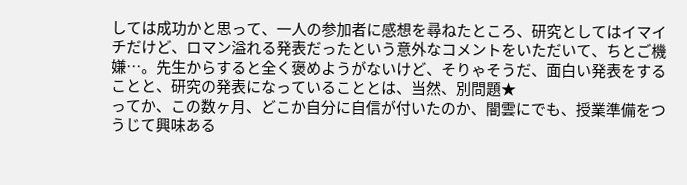しては成功かと思って、一人の参加者に感想を尋ねたところ、研究としてはイマイチだけど、ロマン溢れる発表だったという意外なコメントをいただいて、ちとご機嫌…。先生からすると全く褒めようがないけど、そりゃそうだ、面白い発表をすることと、研究の発表になっていることとは、当然、別問題★
ってか、この数ヶ月、どこか自分に自信が付いたのか、闇雲にでも、授業準備をつうじて興味ある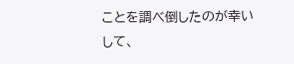ことを調べ倒したのが幸いして、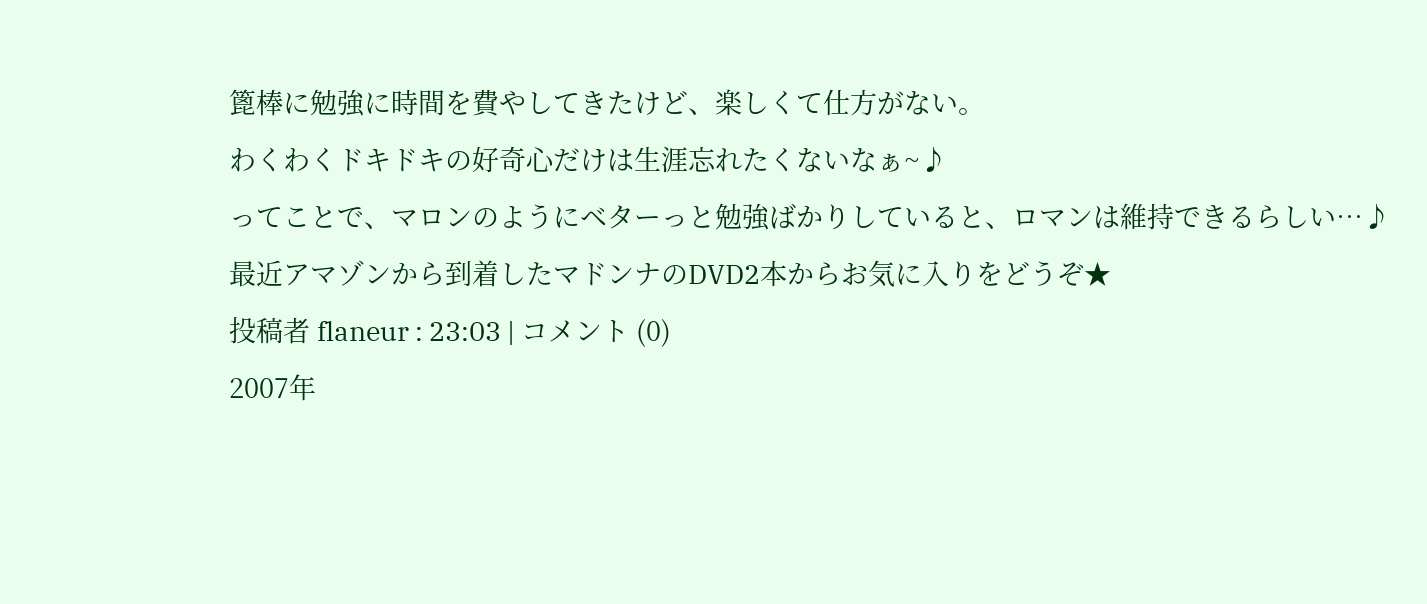篦棒に勉強に時間を費やしてきたけど、楽しくて仕方がない。
わくわくドキドキの好奇心だけは生涯忘れたくないなぁ~♪
ってことで、マロンのようにベターっと勉強ばかりしていると、ロマンは維持できるらしい…♪
最近アマゾンから到着したマドンナのDVD2本からお気に入りをどうぞ★
投稿者 flaneur : 23:03 | コメント (0)
2007年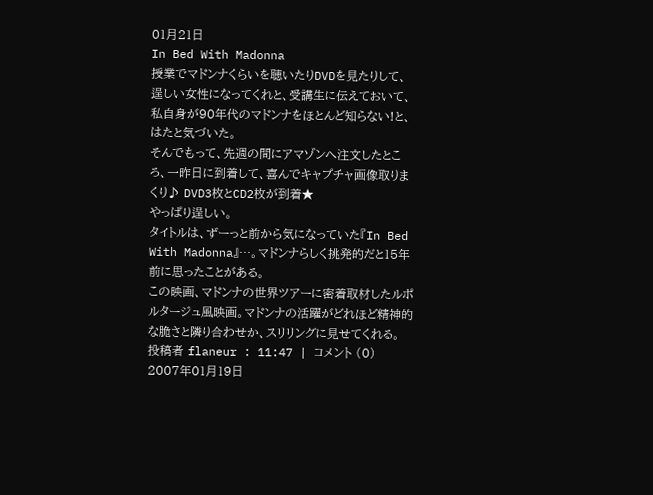01月21日
In Bed With Madonna
授業でマドンナくらいを聴いたりDVDを見たりして、逞しい女性になってくれと、受講生に伝えておいて、私自身が90年代のマドンナをほとんど知らない!と、はたと気づいた。
そんでもって、先週の間にアマゾンへ注文したところ、一昨日に到着して、喜んでキャプチャ画像取りまくり♪ DVD3枚とCD2枚が到着★
やっぱり逞しい。
タイトルは、ずーっと前から気になっていた『In Bed With Madonna』…。マドンナらしく挑発的だと15年前に思ったことがある。
この映画、マドンナの世界ツアーに密着取材したルポルタージュ風映画。マドンナの活躍がどれほど精神的な脆さと隣り合わせか、スリリングに見せてくれる。
投稿者 flaneur : 11:47 | コメント (0)
2007年01月19日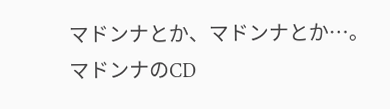マドンナとか、マドンナとか…。
マドンナのCD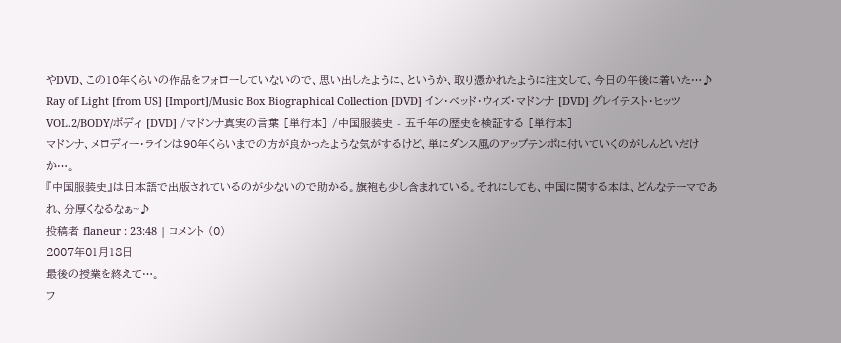やDVD、この10年くらいの作品をフォローしていないので、思い出したように、というか、取り憑かれたように注文して、今日の午後に着いた…♪
Ray of Light [from US] [Import]/Music Box Biographical Collection [DVD] イン・ベッド・ウィズ・マドンナ [DVD] グレイテスト・ヒッツ VOL.2/BODY/ボディ [DVD] /マドンナ真実の言葉 [単行本] /中国服装史 - 五千年の歴史を検証する [単行本]
マドンナ、メロディー・ラインは90年くらいまでの方が良かったような気がするけど、単にダンス風のアップテンポに付いていくのがしんどいだけか…。
『中国服装史』は日本語で出版されているのが少ないので助かる。旗袍も少し含まれている。それにしても、中国に関する本は、どんなテーマであれ、分厚くなるなぁ~♪
投稿者 flaneur : 23:48 | コメント (0)
2007年01月18日
最後の授業を終えて…。
フ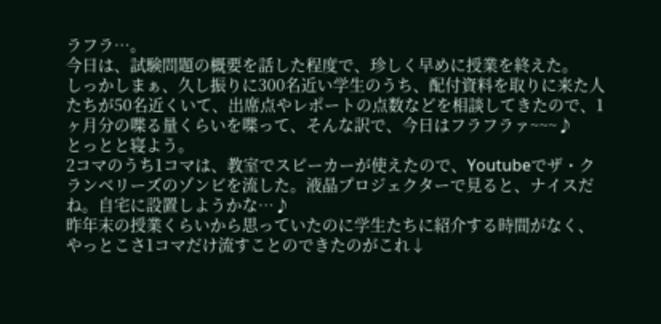ラフラ…。
今日は、試験問題の概要を話した程度で、珍しく早めに授業を終えた。
しっかしまぁ、久し振りに300名近い学生のうち、配付資料を取りに来た人たちが50名近くいて、出席点やレポートの点数などを相談してきたので、1ヶ月分の喋る量くらいを喋って、そんな訳で、今日はフラフラァ~~~♪
とっとと寝よう。
2コマのうち1コマは、教室でスピーカーが使えたので、Youtubeでザ・クランベリーズのゾンビを流した。液晶プロジェクターで見ると、ナイスだね。自宅に設置しようかな…♪
昨年末の授業くらいから思っていたのに学生たちに紹介する時間がなく、やっとこさ1コマだけ流すことのできたのがこれ↓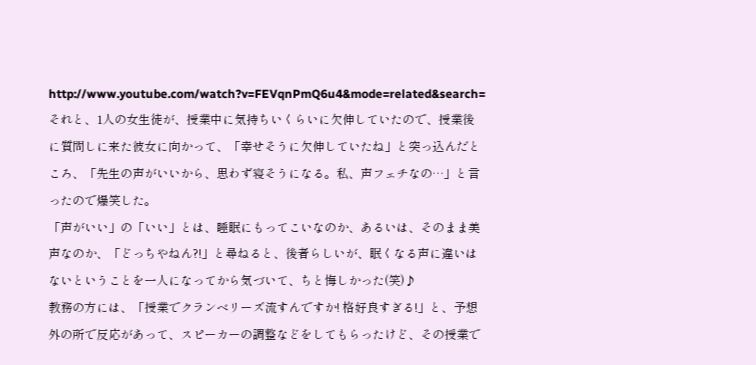http://www.youtube.com/watch?v=FEVqnPmQ6u4&mode=related&search=
それと、1人の女生徒が、授業中に気持ちいくらいに欠伸していたので、授業後に質問しに来た彼女に向かって、「幸せそうに欠伸していたね」と突っ込んだところ、「先生の声がいいから、思わず寝そうになる。私、声フェチなの…」と言ったので爆笑した。
「声がいい」の「いい」とは、睡眠にもってこいなのか、あるいは、そのまま美声なのか、「どっちやねん?!」と尋ねると、後者らしいが、眠くなる声に違いはないということを一人になってから気づいて、ちと悔しかった(笑)♪
教務の方には、「授業でクランベリーズ流すんですか! 格好良すぎる!」と、予想外の所で反応があって、スピーカーの調整などをしてもらったけど、その授業で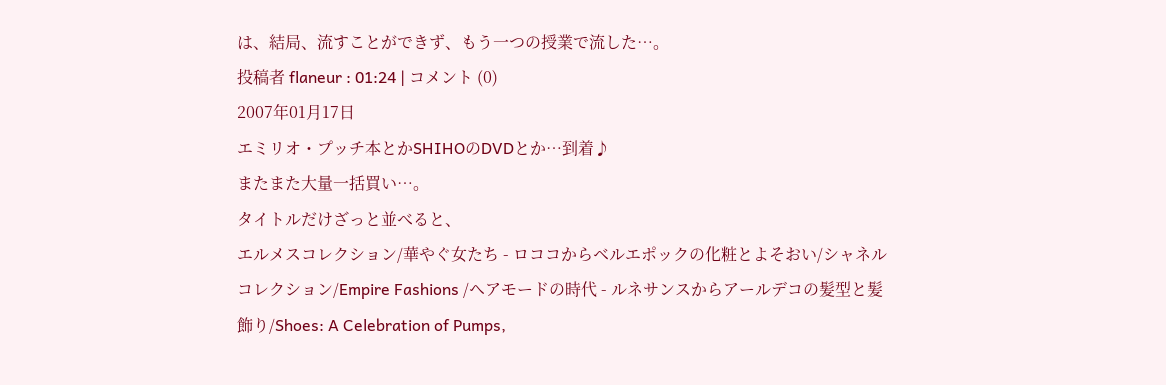は、結局、流すことができず、もう一つの授業で流した…。
投稿者 flaneur : 01:24 | コメント (0)
2007年01月17日
エミリオ・プッチ本とかSHIHOのDVDとか…到着♪
またまた大量一括買い…。
タイトルだけざっと並べると、
エルメスコレクション/華やぐ女たち - ロココからベルエポックの化粧とよそおい/シャネルコレクション/Empire Fashions /ヘアモードの時代 - ルネサンスからアールデコの髪型と髪飾り/Shoes: A Celebration of Pumps,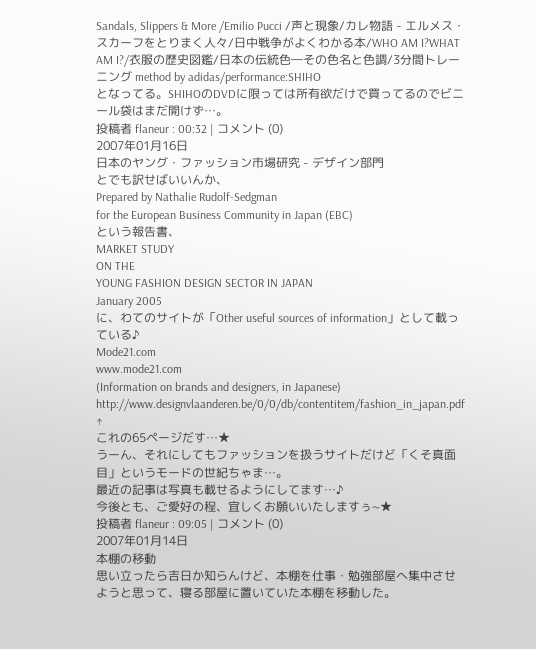Sandals, Slippers & More /Emilio Pucci /声と現象/カレ物語 - エルメス・スカーフをとりまく人々/日中戦争がよくわかる本/WHO AM I?WHAT AM I?/衣服の歴史図鑑/日本の伝統色―その色名と色調/3分間トレーニング method by adidas/performance:SHIHO
となってる。SHIHOのDVDに限っては所有欲だけで買ってるのでビニール袋はまだ開けず…。
投稿者 flaneur : 00:32 | コメント (0)
2007年01月16日
日本のヤング・ファッション市場研究 - デザイン部門
とでも訳せばいいんか、
Prepared by Nathalie Rudolf-Sedgman
for the European Business Community in Japan (EBC)
という報告書、
MARKET STUDY
ON THE
YOUNG FASHION DESIGN SECTOR IN JAPAN
January 2005
に、わてのサイトが「Other useful sources of information」として載っている♪
Mode21.com
www.mode21.com
(Information on brands and designers, in Japanese)
http://www.designvlaanderen.be/0/0/db/contentitem/fashion_in_japan.pdf
↑
これの65ページだす…★
うーん、それにしてもファッションを扱うサイトだけど「くそ真面目」というモードの世紀ちゃま…。
最近の記事は写真も載せるようにしてます…♪
今後とも、ご愛好の程、宜しくお願いいたしますぅ~★
投稿者 flaneur : 09:05 | コメント (0)
2007年01月14日
本棚の移動
思い立ったら吉日か知らんけど、本棚を仕事・勉強部屋へ集中させようと思って、寝る部屋に置いていた本棚を移動した。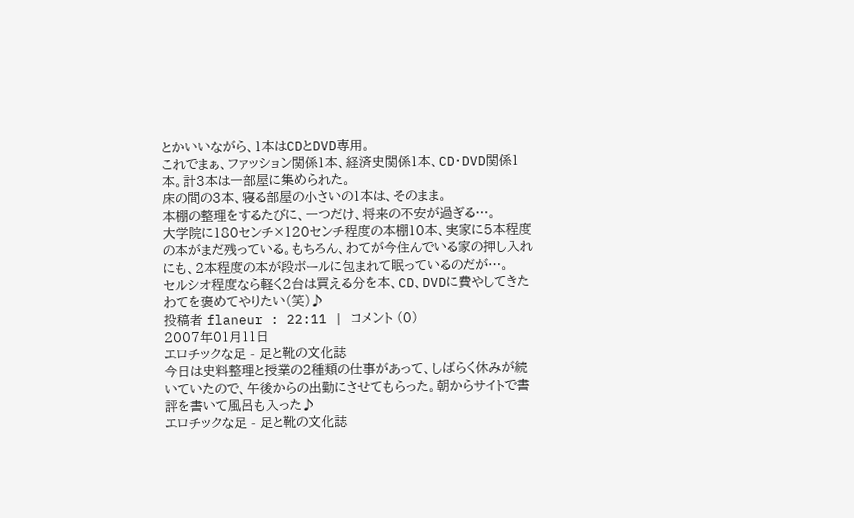とかいいながら、1本はCDとDVD専用。
これでまぁ、ファッション関係1本、経済史関係1本、CD・DVD関係1本。計3本は一部屋に集められた。
床の間の3本、寝る部屋の小さいの1本は、そのまま。
本棚の整理をするたびに、一つだけ、将来の不安が過ぎる…。
大学院に180センチ×120センチ程度の本棚10本、実家に5本程度の本がまだ残っている。もちろん、わてが今住んでいる家の押し入れにも、2本程度の本が段ボールに包まれて眠っているのだが…。
セルシオ程度なら軽く2台は買える分を本、CD、DVDに費やしてきたわてを褒めてやりたい(笑)♪
投稿者 flaneur : 22:11 | コメント (0)
2007年01月11日
エロチックな足 - 足と靴の文化誌
今日は史料整理と授業の2種類の仕事があって、しばらく休みが続いていたので、午後からの出勤にさせてもらった。朝からサイトで書評を書いて風呂も入った♪
エロチックな足 - 足と靴の文化誌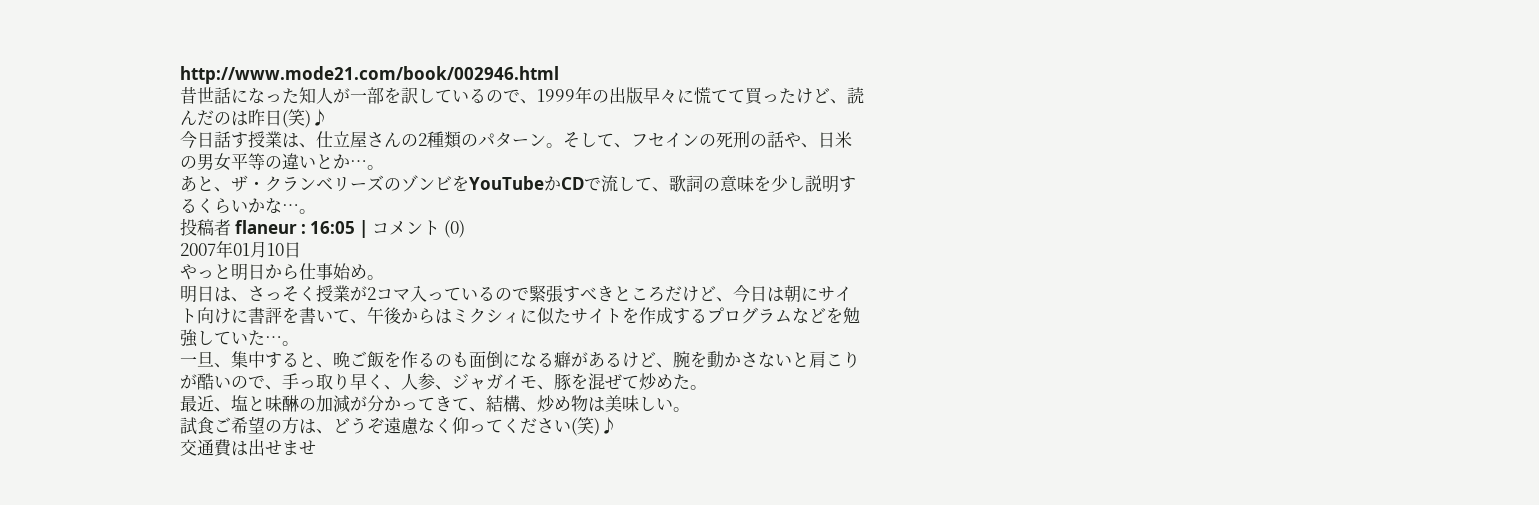http://www.mode21.com/book/002946.html
昔世話になった知人が一部を訳しているので、1999年の出版早々に慌てて買ったけど、読んだのは昨日(笑)♪
今日話す授業は、仕立屋さんの2種類のパターン。そして、フセインの死刑の話や、日米の男女平等の違いとか…。
あと、ザ・クランベリーズのゾンビをYouTubeかCDで流して、歌詞の意味を少し説明するくらいかな…。
投稿者 flaneur : 16:05 | コメント (0)
2007年01月10日
やっと明日から仕事始め。
明日は、さっそく授業が2コマ入っているので緊張すべきところだけど、今日は朝にサイト向けに書評を書いて、午後からはミクシィに似たサイトを作成するプログラムなどを勉強していた…。
一旦、集中すると、晩ご飯を作るのも面倒になる癖があるけど、腕を動かさないと肩こりが酷いので、手っ取り早く、人参、ジャガイモ、豚を混ぜて炒めた。
最近、塩と味醂の加減が分かってきて、結構、炒め物は美味しい。
試食ご希望の方は、どうぞ遠慮なく仰ってください(笑)♪
交通費は出せませ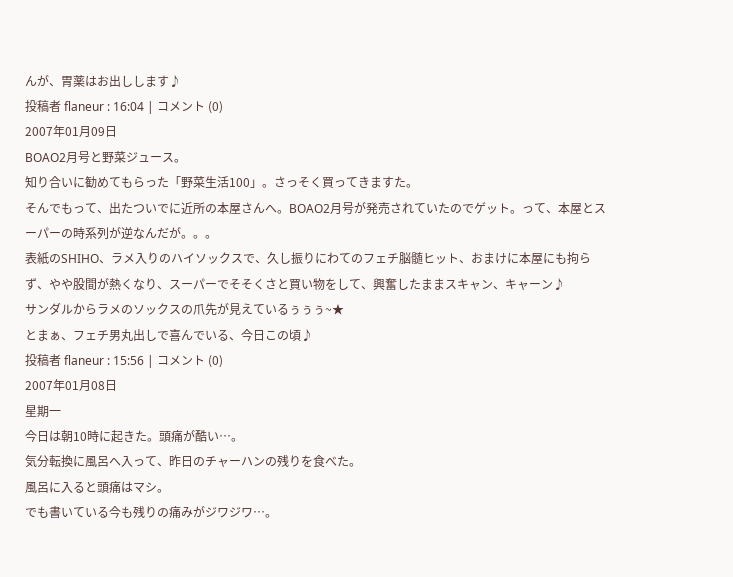んが、胃薬はお出しします♪
投稿者 flaneur : 16:04 | コメント (0)
2007年01月09日
BOAO2月号と野菜ジュース。
知り合いに勧めてもらった「野菜生活100」。さっそく買ってきますた。
そんでもって、出たついでに近所の本屋さんへ。BOAO2月号が発売されていたのでゲット。って、本屋とスーパーの時系列が逆なんだが。。。
表紙のSHIHO、ラメ入りのハイソックスで、久し振りにわてのフェチ脳髄ヒット、おまけに本屋にも拘らず、やや股間が熱くなり、スーパーでそそくさと買い物をして、興奮したままスキャン、キャーン♪
サンダルからラメのソックスの爪先が見えているぅぅぅ~★
とまぁ、フェチ男丸出しで喜んでいる、今日この頃♪
投稿者 flaneur : 15:56 | コメント (0)
2007年01月08日
星期一
今日は朝10時に起きた。頭痛が酷い…。
気分転換に風呂へ入って、昨日のチャーハンの残りを食べた。
風呂に入ると頭痛はマシ。
でも書いている今も残りの痛みがジワジワ…。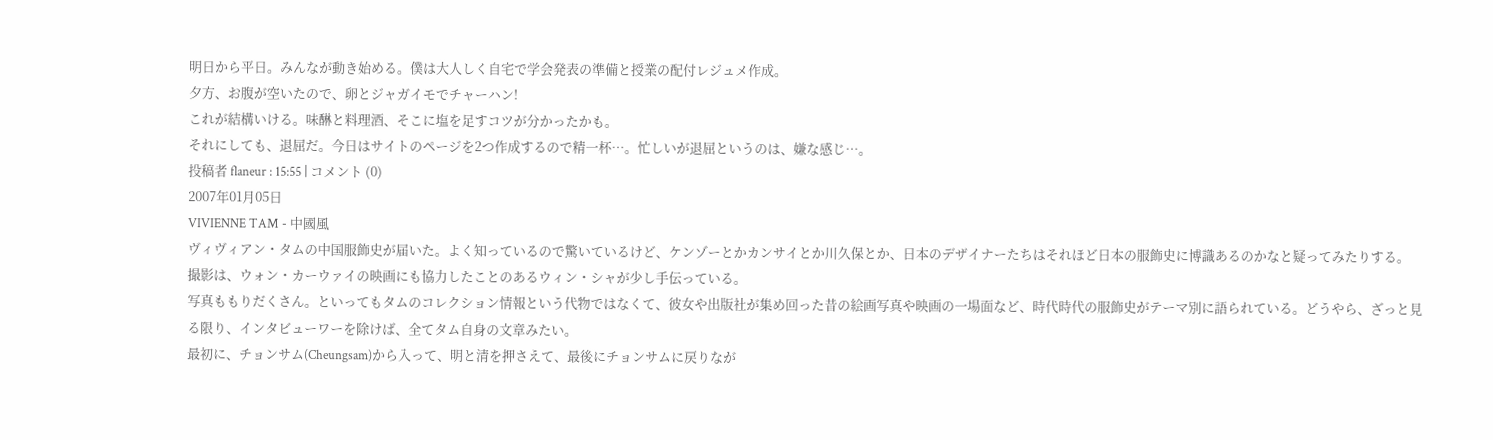明日から平日。みんなが動き始める。僕は大人しく自宅で学会発表の準備と授業の配付レジュメ作成。
夕方、お腹が空いたので、卵とジャガイモでチャーハン!
これが結構いける。味醂と料理酒、そこに塩を足すコツが分かったかも。
それにしても、退屈だ。今日はサイトのページを2つ作成するので精一杯…。忙しいが退屈というのは、嫌な感じ…。
投稿者 flaneur : 15:55 | コメント (0)
2007年01月05日
VIVIENNE TAM - 中國風
ヴィヴィアン・タムの中国服飾史が届いた。よく知っているので驚いているけど、ケンゾーとかカンサイとか川久保とか、日本のデザイナーたちはそれほど日本の服飾史に博識あるのかなと疑ってみたりする。
撮影は、ウォン・カーウァイの映画にも協力したことのあるウィン・シャが少し手伝っている。
写真ももりだくさん。といってもタムのコレクション情報という代物ではなくて、彼女や出版社が集め回った昔の絵画写真や映画の一場面など、時代時代の服飾史がテーマ別に語られている。どうやら、ざっと見る限り、インタビューワーを除けば、全てタム自身の文章みたい。
最初に、チョンサム(Cheungsam)から入って、明と清を押さえて、最後にチョンサムに戻りなが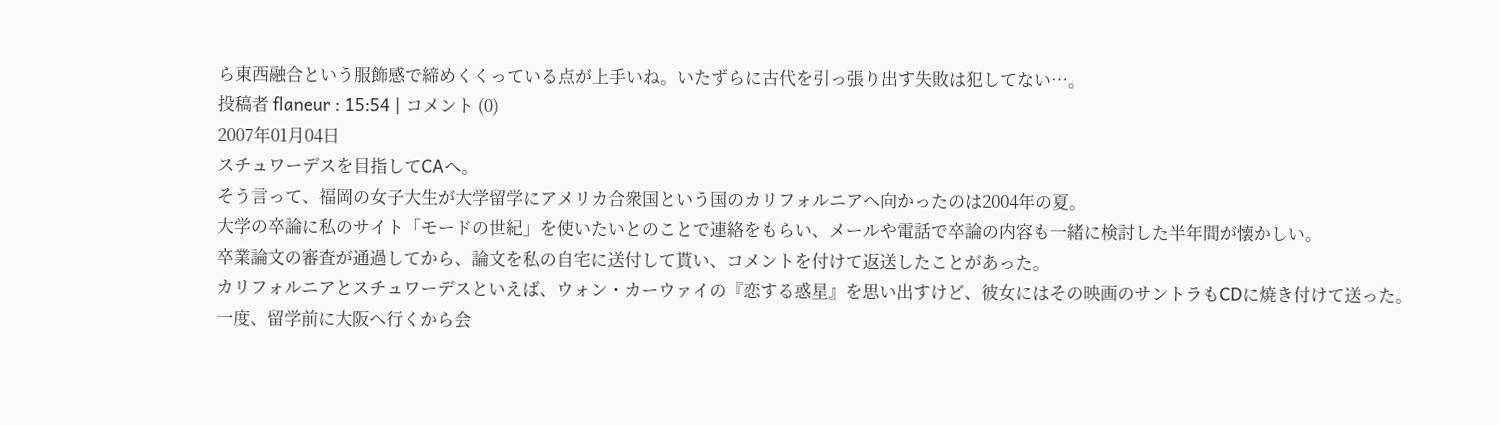ら東西融合という服飾感で締めくくっている点が上手いね。いたずらに古代を引っ張り出す失敗は犯してない…。
投稿者 flaneur : 15:54 | コメント (0)
2007年01月04日
スチュワーデスを目指してCAへ。
そう言って、福岡の女子大生が大学留学にアメリカ合衆国という国のカリフォルニアへ向かったのは2004年の夏。
大学の卒論に私のサイト「モードの世紀」を使いたいとのことで連絡をもらい、メールや電話で卒論の内容も一緒に検討した半年間が懐かしい。
卒業論文の審査が通過してから、論文を私の自宅に送付して貰い、コメントを付けて返送したことがあった。
カリフォルニアとスチュワーデスといえば、ウォン・カーウァイの『恋する惑星』を思い出すけど、彼女にはその映画のサントラもCDに焼き付けて送った。
一度、留学前に大阪へ行くから会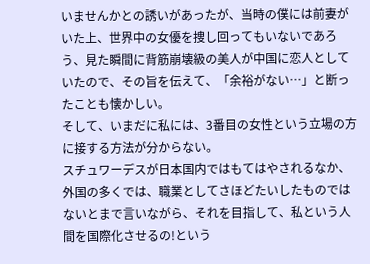いませんかとの誘いがあったが、当時の僕には前妻がいた上、世界中の女優を捜し回ってもいないであろう、見た瞬間に背筋崩壊級の美人が中国に恋人としていたので、その旨を伝えて、「余裕がない…」と断ったことも懐かしい。
そして、いまだに私には、3番目の女性という立場の方に接する方法が分からない。
スチュワーデスが日本国内ではもてはやされるなか、外国の多くでは、職業としてさほどたいしたものではないとまで言いながら、それを目指して、私という人間を国際化させるの!という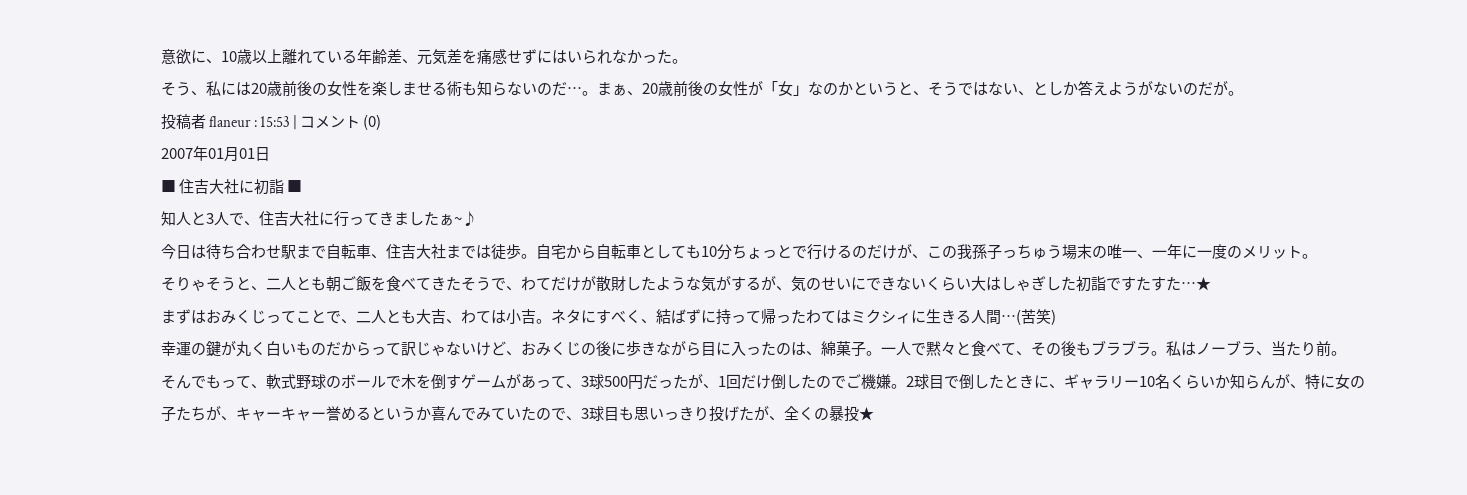意欲に、10歳以上離れている年齢差、元気差を痛感せずにはいられなかった。
そう、私には20歳前後の女性を楽しませる術も知らないのだ…。まぁ、20歳前後の女性が「女」なのかというと、そうではない、としか答えようがないのだが。
投稿者 flaneur : 15:53 | コメント (0)
2007年01月01日
■ 住吉大社に初詣 ■
知人と3人で、住吉大社に行ってきましたぁ~♪
今日は待ち合わせ駅まで自転車、住吉大社までは徒歩。自宅から自転車としても10分ちょっとで行けるのだけが、この我孫子っちゅう場末の唯一、一年に一度のメリット。
そりゃそうと、二人とも朝ご飯を食べてきたそうで、わてだけが散財したような気がするが、気のせいにできないくらい大はしゃぎした初詣ですたすた…★
まずはおみくじってことで、二人とも大吉、わては小吉。ネタにすべく、結ばずに持って帰ったわてはミクシィに生きる人間…(苦笑)
幸運の鍵が丸く白いものだからって訳じゃないけど、おみくじの後に歩きながら目に入ったのは、綿菓子。一人で黙々と食べて、その後もブラブラ。私はノーブラ、当たり前。
そんでもって、軟式野球のボールで木を倒すゲームがあって、3球500円だったが、1回だけ倒したのでご機嫌。2球目で倒したときに、ギャラリー10名くらいか知らんが、特に女の子たちが、キャーキャー誉めるというか喜んでみていたので、3球目も思いっきり投げたが、全くの暴投★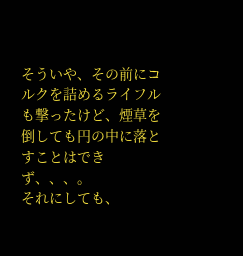そういや、その前にコルクを詰めるライフルも撃ったけど、煙草を倒しても円の中に落とすことはできず、、、。
それにしても、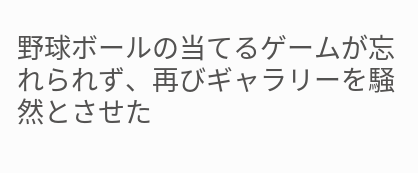野球ボールの当てるゲームが忘れられず、再びギャラリーを騒然とさせた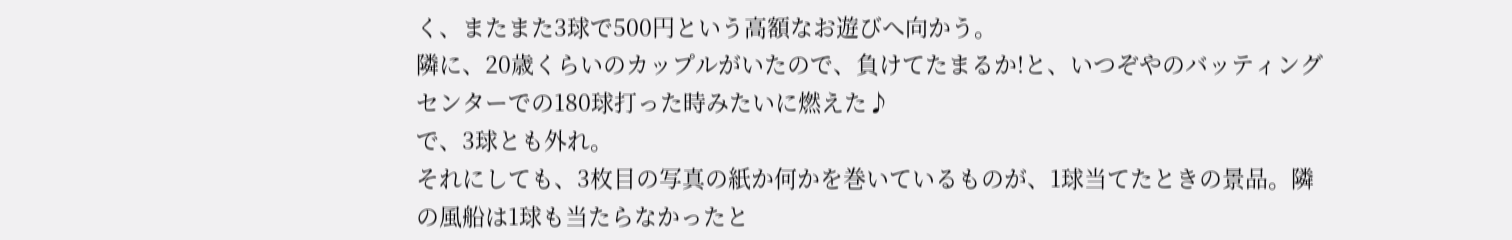く、またまた3球で500円という高額なお遊びへ向かう。
隣に、20歳くらいのカップルがいたので、負けてたまるか!と、いつぞやのバッティングセンターでの180球打った時みたいに燃えた♪
で、3球とも外れ。
それにしても、3枚目の写真の紙か何かを巻いているものが、1球当てたときの景品。隣の風船は1球も当たらなかったと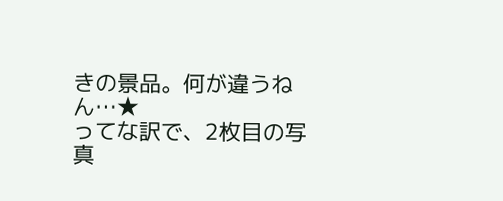きの景品。何が違うねん…★
ってな訳で、2枚目の写真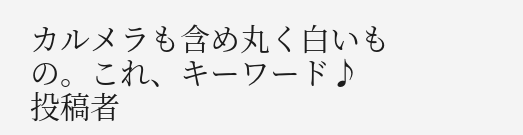カルメラも含め丸く白いもの。これ、キーワード♪
投稿者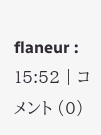flaneur : 15:52 | コメント (0)